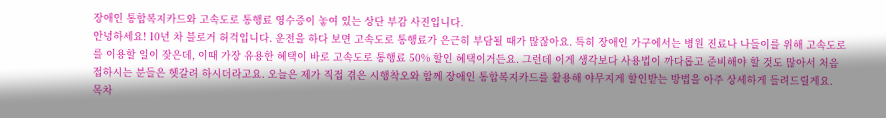장애인 통합복지카드와 고속도로 통행료 영수증이 놓여 있는 상단 부감 사진입니다.
안녕하세요! 10년 차 블로거 허걱입니다. 운전을 하다 보면 고속도로 통행료가 은근히 부담될 때가 많잖아요. 특히 장애인 가구에서는 병원 진료나 나들이를 위해 고속도로를 이용할 일이 잦은데, 이때 가장 유용한 혜택이 바로 고속도로 통행료 50% 할인 혜택이거든요. 그런데 이게 생각보다 사용법이 까다롭고 준비해야 할 것도 많아서 처음 접하시는 분들은 헷갈려 하시더라고요. 오늘은 제가 직접 겪은 시행착오와 함께 장애인 통합복지카드를 활용해 야무지게 할인받는 방법을 아주 상세하게 들려드릴게요.
목차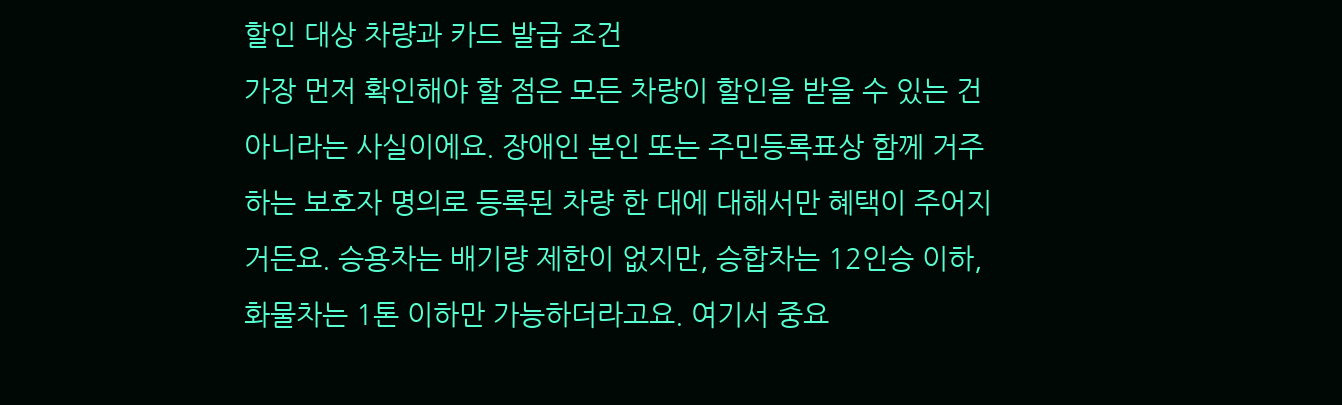할인 대상 차량과 카드 발급 조건
가장 먼저 확인해야 할 점은 모든 차량이 할인을 받을 수 있는 건 아니라는 사실이에요. 장애인 본인 또는 주민등록표상 함께 거주하는 보호자 명의로 등록된 차량 한 대에 대해서만 혜택이 주어지거든요. 승용차는 배기량 제한이 없지만, 승합차는 12인승 이하, 화물차는 1톤 이하만 가능하더라고요. 여기서 중요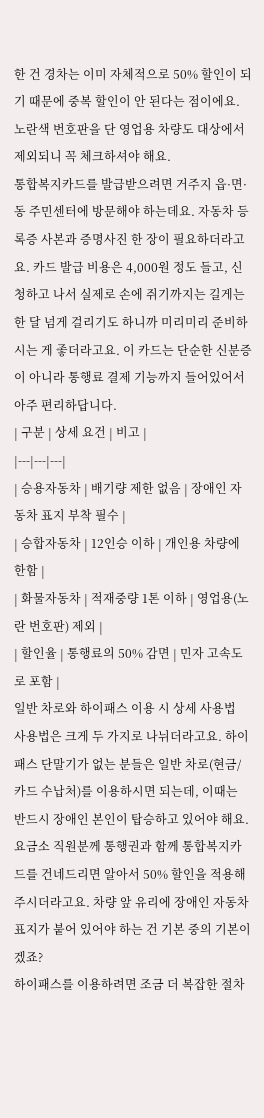한 건 경차는 이미 자체적으로 50% 할인이 되기 때문에 중복 할인이 안 된다는 점이에요. 노란색 번호판을 단 영업용 차량도 대상에서 제외되니 꼭 체크하셔야 해요.
통합복지카드를 발급받으려면 거주지 읍·면·동 주민센터에 방문해야 하는데요. 자동차 등록증 사본과 증명사진 한 장이 필요하더라고요. 카드 발급 비용은 4,000원 정도 들고, 신청하고 나서 실제로 손에 쥐기까지는 길게는 한 달 넘게 걸리기도 하니까 미리미리 준비하시는 게 좋더라고요. 이 카드는 단순한 신분증이 아니라 통행료 결제 기능까지 들어있어서 아주 편리하답니다.
| 구분 | 상세 요건 | 비고 |
|---|---|---|
| 승용자동차 | 배기량 제한 없음 | 장애인 자동차 표지 부착 필수 |
| 승합자동차 | 12인승 이하 | 개인용 차량에 한함 |
| 화물자동차 | 적재중량 1톤 이하 | 영업용(노란 번호판) 제외 |
| 할인율 | 통행료의 50% 감면 | 민자 고속도로 포함 |
일반 차로와 하이패스 이용 시 상세 사용법
사용법은 크게 두 가지로 나뉘더라고요. 하이패스 단말기가 없는 분들은 일반 차로(현금/카드 수납처)를 이용하시면 되는데, 이때는 반드시 장애인 본인이 탑승하고 있어야 해요. 요금소 직원분께 통행권과 함께 통합복지카드를 건네드리면 알아서 50% 할인을 적용해 주시더라고요. 차량 앞 유리에 장애인 자동차 표지가 붙어 있어야 하는 건 기본 중의 기본이겠죠?
하이패스를 이용하려면 조금 더 복잡한 절차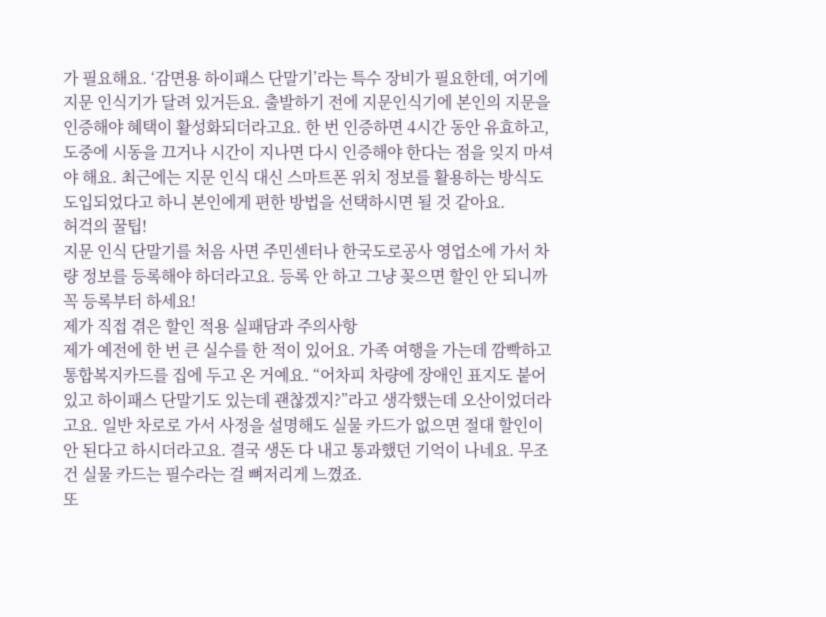가 필요해요. ‘감면용 하이패스 단말기’라는 특수 장비가 필요한데, 여기에 지문 인식기가 달려 있거든요. 출발하기 전에 지문인식기에 본인의 지문을 인증해야 혜택이 활성화되더라고요. 한 번 인증하면 4시간 동안 유효하고, 도중에 시동을 끄거나 시간이 지나면 다시 인증해야 한다는 점을 잊지 마셔야 해요. 최근에는 지문 인식 대신 스마트폰 위치 정보를 활용하는 방식도 도입되었다고 하니 본인에게 편한 방법을 선택하시면 될 것 같아요.
허걱의 꿀팁!
지문 인식 단말기를 처음 사면 주민센터나 한국도로공사 영업소에 가서 차량 정보를 등록해야 하더라고요. 등록 안 하고 그냥 꽂으면 할인 안 되니까 꼭 등록부터 하세요!
제가 직접 겪은 할인 적용 실패담과 주의사항
제가 예전에 한 번 큰 실수를 한 적이 있어요. 가족 여행을 가는데 깜빡하고 통합복지카드를 집에 두고 온 거예요. “어차피 차량에 장애인 표지도 붙어 있고 하이패스 단말기도 있는데 괜찮겠지?”라고 생각했는데 오산이었더라고요. 일반 차로로 가서 사정을 설명해도 실물 카드가 없으면 절대 할인이 안 된다고 하시더라고요. 결국 생돈 다 내고 통과했던 기억이 나네요. 무조건 실물 카드는 필수라는 걸 뼈저리게 느꼈죠.
또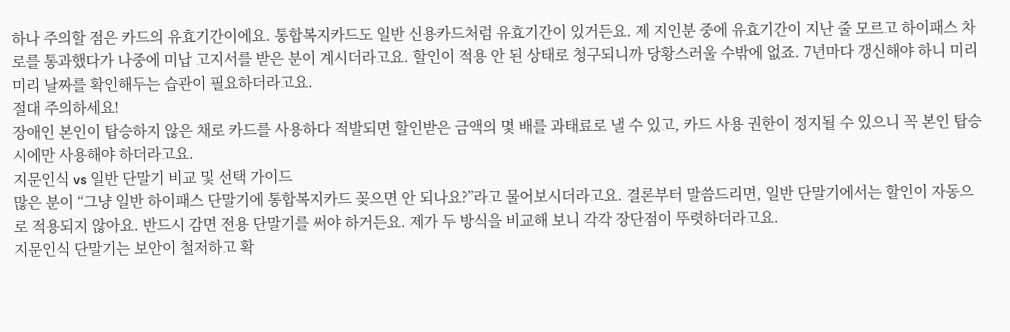하나 주의할 점은 카드의 유효기간이에요. 통합복지카드도 일반 신용카드처럼 유효기간이 있거든요. 제 지인분 중에 유효기간이 지난 줄 모르고 하이패스 차로를 통과했다가 나중에 미납 고지서를 받은 분이 계시더라고요. 할인이 적용 안 된 상태로 청구되니까 당황스러울 수밖에 없죠. 7년마다 갱신해야 하니 미리미리 날짜를 확인해두는 습관이 필요하더라고요.
절대 주의하세요!
장애인 본인이 탑승하지 않은 채로 카드를 사용하다 적발되면 할인받은 금액의 몇 배를 과태료로 낼 수 있고, 카드 사용 권한이 정지될 수 있으니 꼭 본인 탑승 시에만 사용해야 하더라고요.
지문인식 vs 일반 단말기 비교 및 선택 가이드
많은 분이 “그냥 일반 하이패스 단말기에 통합복지카드 꽂으면 안 되나요?”라고 물어보시더라고요. 결론부터 말씀드리면, 일반 단말기에서는 할인이 자동으로 적용되지 않아요. 반드시 감면 전용 단말기를 써야 하거든요. 제가 두 방식을 비교해 보니 각각 장단점이 뚜렷하더라고요.
지문인식 단말기는 보안이 철저하고 확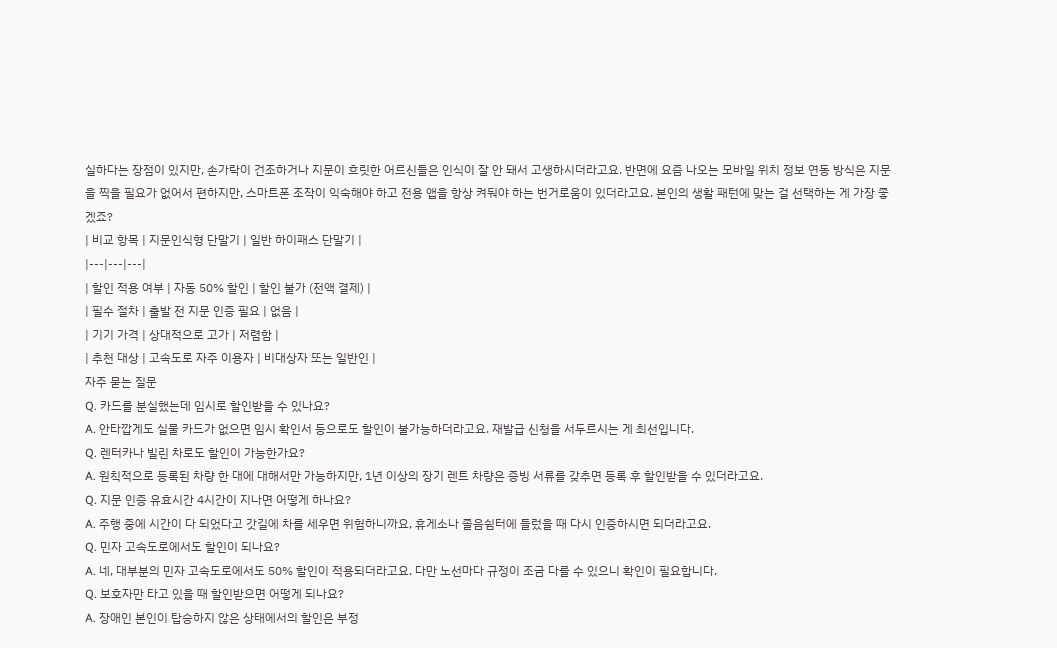실하다는 장점이 있지만, 손가락이 건조하거나 지문이 흐릿한 어르신들은 인식이 잘 안 돼서 고생하시더라고요. 반면에 요즘 나오는 모바일 위치 정보 연동 방식은 지문을 찍을 필요가 없어서 편하지만, 스마트폰 조작이 익숙해야 하고 전용 앱을 항상 켜둬야 하는 번거로움이 있더라고요. 본인의 생활 패턴에 맞는 걸 선택하는 게 가장 좋겠죠?
| 비교 항목 | 지문인식형 단말기 | 일반 하이패스 단말기 |
|---|---|---|
| 할인 적용 여부 | 자동 50% 할인 | 할인 불가 (전액 결제) |
| 필수 절차 | 출발 전 지문 인증 필요 | 없음 |
| 기기 가격 | 상대적으로 고가 | 저렴함 |
| 추천 대상 | 고속도로 자주 이용자 | 비대상자 또는 일반인 |
자주 묻는 질문
Q. 카드를 분실했는데 임시로 할인받을 수 있나요?
A. 안타깝게도 실물 카드가 없으면 임시 확인서 등으로도 할인이 불가능하더라고요. 재발급 신청을 서두르시는 게 최선입니다.
Q. 렌터카나 빌린 차로도 할인이 가능한가요?
A. 원칙적으로 등록된 차량 한 대에 대해서만 가능하지만, 1년 이상의 장기 렌트 차량은 증빙 서류를 갖추면 등록 후 할인받을 수 있더라고요.
Q. 지문 인증 유효시간 4시간이 지나면 어떻게 하나요?
A. 주행 중에 시간이 다 되었다고 갓길에 차를 세우면 위험하니까요, 휴게소나 졸음쉼터에 들렀을 때 다시 인증하시면 되더라고요.
Q. 민자 고속도로에서도 할인이 되나요?
A. 네, 대부분의 민자 고속도로에서도 50% 할인이 적용되더라고요. 다만 노선마다 규정이 조금 다를 수 있으니 확인이 필요합니다.
Q. 보호자만 타고 있을 때 할인받으면 어떻게 되나요?
A. 장애인 본인이 탑승하지 않은 상태에서의 할인은 부정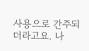사용으로 간주되더라고요. 나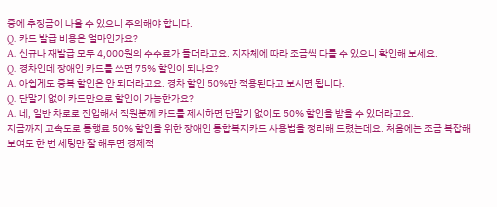중에 추징금이 나올 수 있으니 주의해야 합니다.
Q. 카드 발급 비용은 얼마인가요?
A. 신규나 재발급 모두 4,000원의 수수료가 들더라고요. 지자체에 따라 조금씩 다를 수 있으니 확인해 보세요.
Q. 경차인데 장애인 카드를 쓰면 75% 할인이 되나요?
A. 아쉽게도 중복 할인은 안 되더라고요. 경차 할인 50%만 적용된다고 보시면 됩니다.
Q. 단말기 없이 카드만으로 할인이 가능한가요?
A. 네, 일반 차로로 진입해서 직원분께 카드를 제시하면 단말기 없이도 50% 할인을 받을 수 있더라고요.
지금까지 고속도로 통행료 50% 할인을 위한 장애인 통합복지카드 사용법을 정리해 드렸는데요. 처음에는 조금 복잡해 보여도 한 번 세팅만 잘 해두면 경제적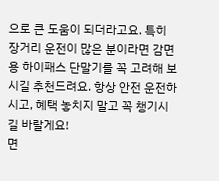으로 큰 도움이 되더라고요. 특히 장거리 운전이 많은 분이라면 감면용 하이패스 단말기를 꼭 고려해 보시길 추천드려요. 항상 안전 운전하시고, 혜택 놓치지 말고 꼭 챙기시길 바랄게요!
면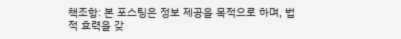책조항: 본 포스팅은 정보 제공을 목적으로 하며, 법적 효력을 갖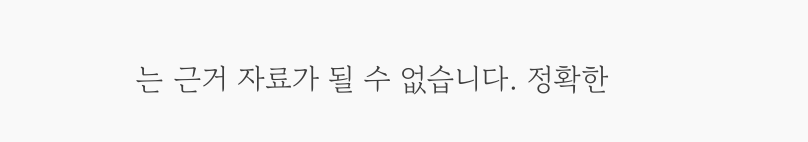는 근거 자료가 될 수 없습니다. 정확한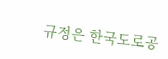규정은 한국도로공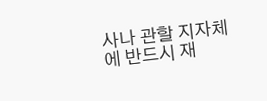사나 관할 지자체에 반드시 재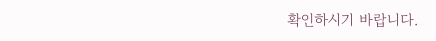확인하시기 바랍니다.